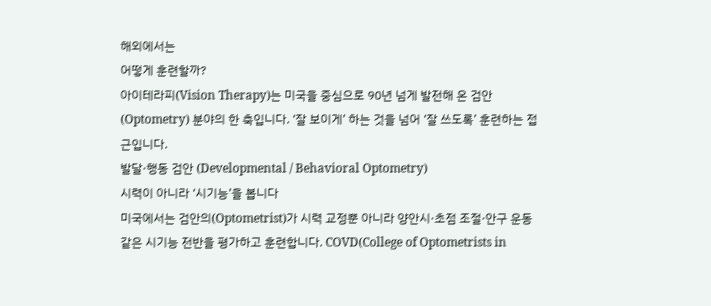해외에서는
어떻게 훈련할까?
아이테라피(Vision Therapy)는 미국을 중심으로 90년 넘게 발전해 온 검안(Optometry) 분야의 한 축입니다. ‘잘 보이게’ 하는 것을 넘어 ‘잘 쓰도록’ 훈련하는 접근입니다.
발달·행동 검안 (Developmental / Behavioral Optometry)
시력이 아니라 ‘시기능’을 봅니다
미국에서는 검안의(Optometrist)가 시력 교정뿐 아니라 양안시·초점 조절·안구 운동 같은 시기능 전반을 평가하고 훈련합니다. COVD(College of Optometrists in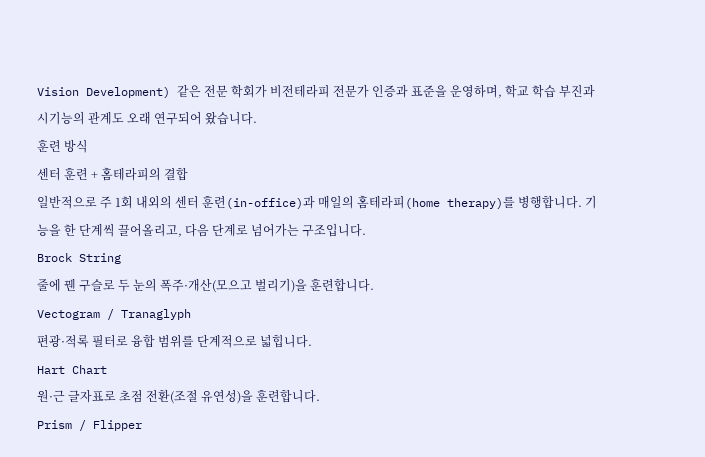Vision Development) 같은 전문 학회가 비전테라피 전문가 인증과 표준을 운영하며, 학교 학습 부진과 시기능의 관계도 오래 연구되어 왔습니다.
훈련 방식
센터 훈련 + 홈테라피의 결합
일반적으로 주 1회 내외의 센터 훈련(in-office)과 매일의 홈테라피(home therapy)를 병행합니다. 기능을 한 단계씩 끌어올리고, 다음 단계로 넘어가는 구조입니다.
Brock String
줄에 꿴 구슬로 두 눈의 폭주·개산(모으고 벌리기)을 훈련합니다.
Vectogram / Tranaglyph
편광·적록 필터로 융합 범위를 단계적으로 넓힙니다.
Hart Chart
원·근 글자표로 초점 전환(조절 유연성)을 훈련합니다.
Prism / Flipper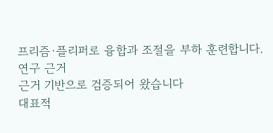프리즘·플리퍼로 융합과 조절을 부하 훈련합니다.
연구 근거
근거 기반으로 검증되어 왔습니다
대표적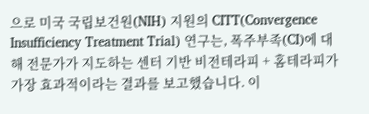으로 미국 국립보건원(NIH) 지원의 CITT(Convergence Insufficiency Treatment Trial) 연구는, 폭주부족(CI)에 대해 전문가가 지도하는 센터 기반 비전테라피 + 홈테라피가 가장 효과적이라는 결과를 보고했습니다. 이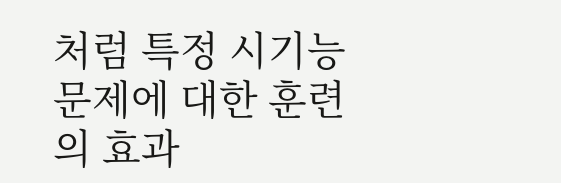처럼 특정 시기능 문제에 대한 훈련의 효과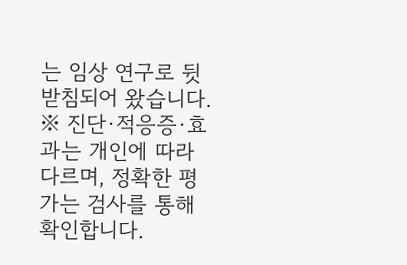는 임상 연구로 뒷받침되어 왔습니다.
※ 진단·적응증·효과는 개인에 따라 다르며, 정확한 평가는 검사를 통해 확인합니다.